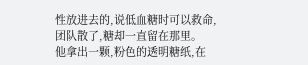性放进去的,说低血糖时可以救命,团队散了,糖却一直留在那里。
他拿出一颗,粉色的透明糖纸,在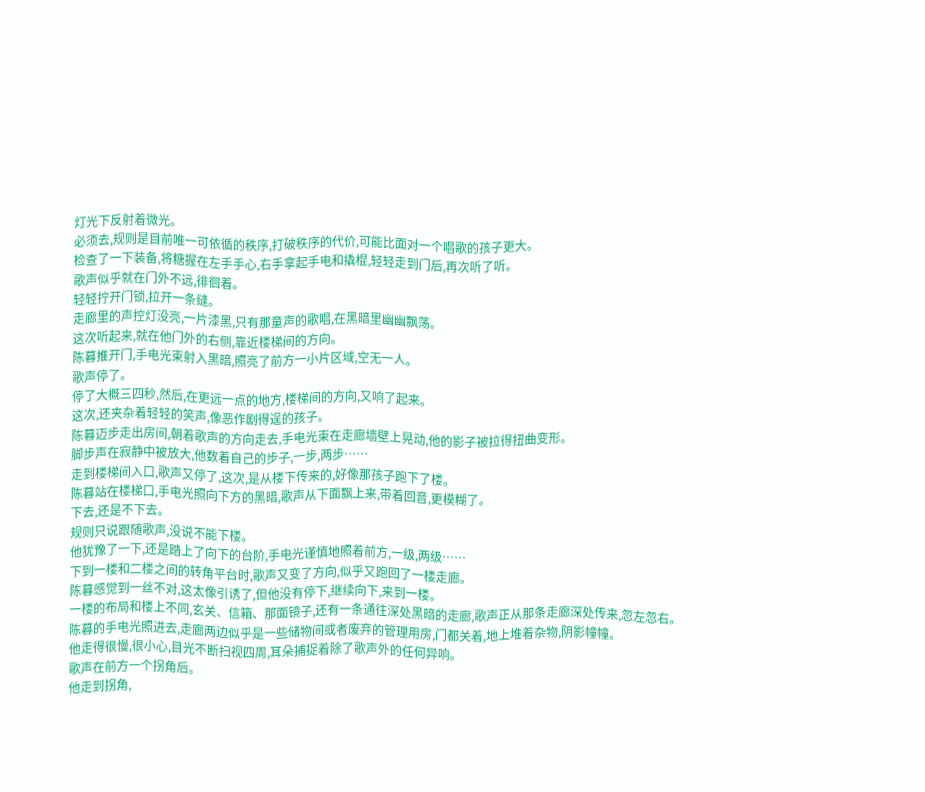灯光下反射着微光。
必须去,规则是目前唯一可依循的秩序,打破秩序的代价,可能比面对一个唱歌的孩子更大。
检查了一下装备,将糖握在左手手心,右手拿起手电和撬棍,轻轻走到门后,再次听了听。
歌声似乎就在门外不远,徘徊着。
轻轻拧开门锁,拉开一条缝。
走廊里的声控灯没亮,一片漆黑,只有那童声的歌唱,在黑暗里幽幽飘荡。
这次听起来,就在他门外的右侧,靠近楼梯间的方向。
陈暮推开门,手电光束射入黑暗,照亮了前方一小片区域,空无一人。
歌声停了。
停了大概三四秒,然后,在更远一点的地方,楼梯间的方向,又响了起来。
这次,还夹杂着轻轻的笑声,像恶作剧得逞的孩子。
陈暮迈步走出房间,朝着歌声的方向走去,手电光束在走廊墙壁上晃动,他的影子被拉得扭曲变形。
脚步声在寂静中被放大,他数着自己的步子,一步,两步……
走到楼梯间入口,歌声又停了,这次,是从楼下传来的,好像那孩子跑下了楼。
陈暮站在楼梯口,手电光照向下方的黑暗,歌声从下面飘上来,带着回音,更模糊了。
下去,还是不下去。
规则只说跟随歌声,没说不能下楼。
他犹豫了一下,还是踏上了向下的台阶,手电光谨慎地照着前方,一级,两级……
下到一楼和二楼之间的转角平台时,歌声又变了方向,似乎又跑回了一楼走廊。
陈暮感觉到一丝不对,这太像引诱了,但他没有停下,继续向下,来到一楼。
一楼的布局和楼上不同,玄关、信箱、那面镜子,还有一条通往深处黑暗的走廊,歌声正从那条走廊深处传来,忽左忽右。
陈暮的手电光照进去,走廊两边似乎是一些储物间或者废弃的管理用房,门都关着,地上堆着杂物,阴影幢幢。
他走得很慢,很小心,目光不断扫视四周,耳朵捕捉着除了歌声外的任何异响。
歌声在前方一个拐角后。
他走到拐角,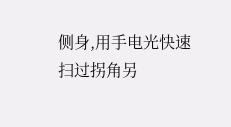侧身,用手电光快速扫过拐角另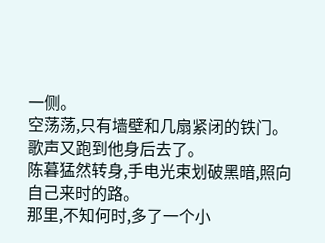一侧。
空荡荡,只有墙壁和几扇紧闭的铁门。
歌声又跑到他身后去了。
陈暮猛然转身,手电光束划破黑暗,照向自己来时的路。
那里,不知何时,多了一个小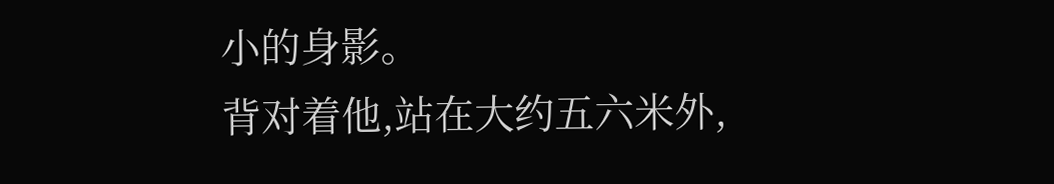小的身影。
背对着他,站在大约五六米外,